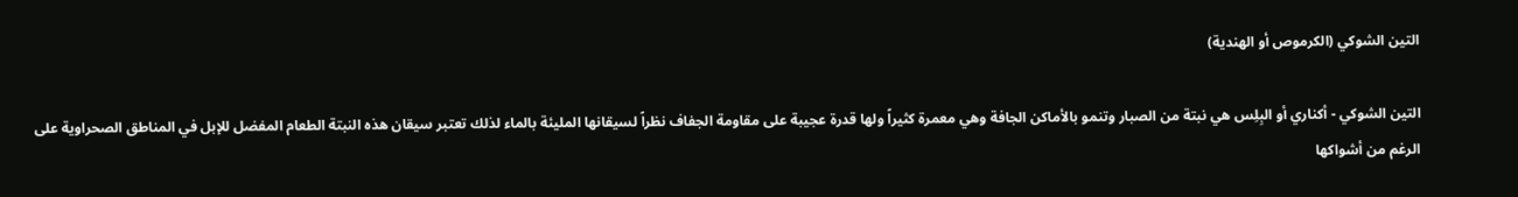التين الشوكي (الكرموص أو الهندية)

التين الشوكي - أكناري أو البِلِس هي نبتة من الصبار وتنمو بالأماكن الجافة وهي معمرة كثيراً ولها قدرة عجيبة على مقاومة الجفاف نظراً لسيقانها المليئة بالماء لذلك تعتبر سيقان هذه النبتة الطعام المفضل للإبل في المناطق الصحراوية على الرغم من أشواكها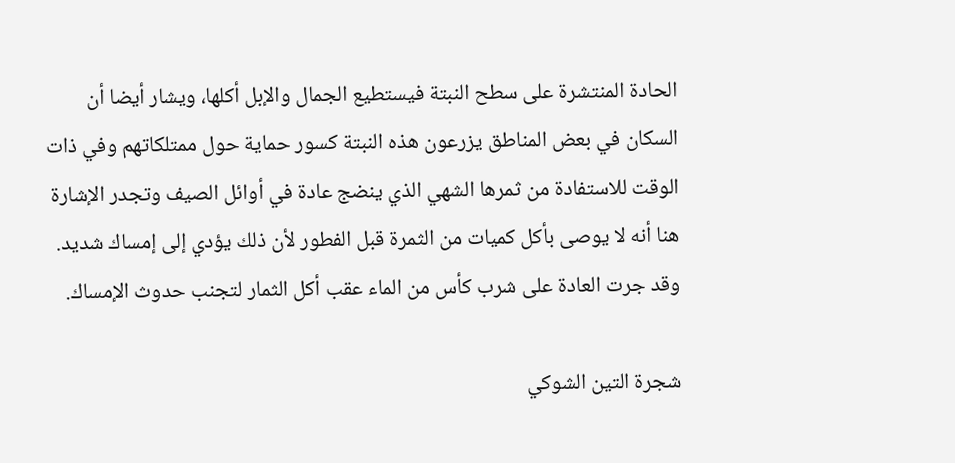الحادة المنتشرة على سطح النبتة فيستطيع الجمال والإبل أكلها، ويشار أيضا أن السكان في بعض المناطق يزرعون هذه النبتة كسور حماية حول ممتلكاتهم وفي ذات الوقت للاستفادة من ثمرها الشهي الذي ينضج عادة في أوائل الصيف وتجدر الإشارة هنا أنه لا يوصى بأكل كميات من الثمرة قبل الفطور لأن ذلك يؤدي إلى إمساك شديد. وقد جرت العادة على شرب كأس من الماء عقب أكل الثمار لتجنب حدوث الإمساك.

شجرة التين الشوكي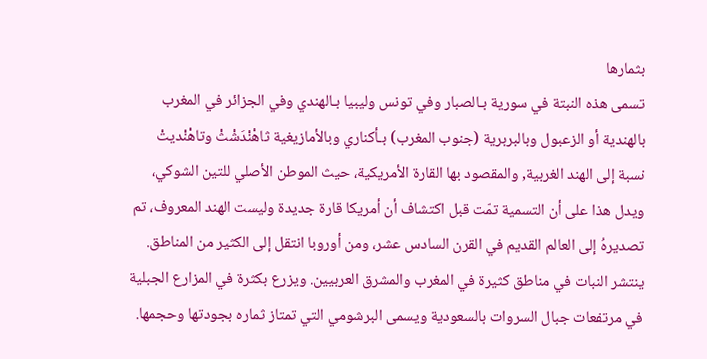بثمارها
تسمى هذه النبتة في سورية بـالصبار وفي تونس وليبيا بـالهندي وفي الجزائر في المغرب بالهندية أو الزعبول وبالبربرية (جنوب المغرب) بـأكناري وبالأمازيغية ثاهْنْدَشْثْ وتاهْنْديتْ نسبة إلى الهند الغربية, والمقصود بها القارة الأمريكية، حيث الموطن الأصلي للتين الشوكي، ويدل هذا على أن التسمية تمّت قبل اكتشاف أن أمريكا قارة جديدة وليست الهند المعروف، تم تصديرهُ إلى العالم القديم في القرن السادس عشر، ومن أوروبا انتقل إلى الكثير من المناطق.
ينتشر النبات في مناطق كثيرة في المغرب والمشرق العربيين. ويزرع بكثرة في المزارع الجبلية في مرتفعات جبال السروات بالسعودية ويسمى البرشومي التي تمتاز ثماره بجودتها وحجمها.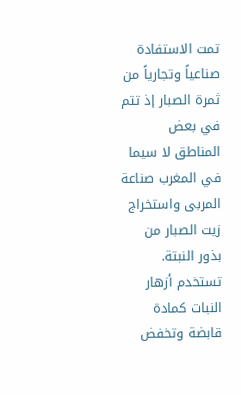تمت الاستفادة صناعياً وتجارياً من ثمرة الصبار إذ تتم في بعض المناطق لا سيما في المغرب صناعة المربى واستخراج زيت الصبار من بذور النبتة. تستخدم أزهار النبات كمادة قابضة وتخفض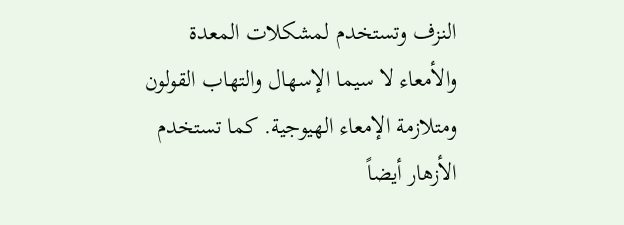النزف وتستخدم لمشكلات المعدة والأمعاء لا سيما الإسهال والتهاب القولون ومتلازمة الإمعاء الهيوجية. كما تستخدم الأزهار أيضاً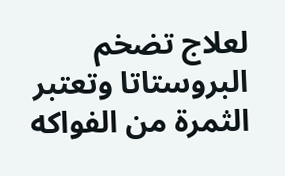لعلاج تضخم البروستاتا وتعتبر الثمرة من الفواكه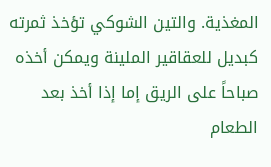المغذية. والتين الشوكي تؤخذ ثمرته كبديل للعقاقير الملينة ويمكن أخذه صباحاً على الريق إما إذا أخذ بعد الطعام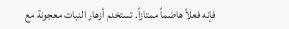فإنه فعلاً هاضماً ممتازاً. تستخدم أزهار النبات معجونة مع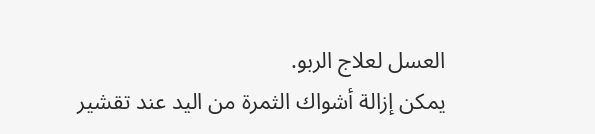العسل لعلاج الربو.
يمكن إزالة أشواك الثمرة من اليد عند تقشير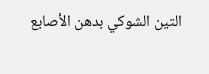التين الشوكي بدهن الأصابع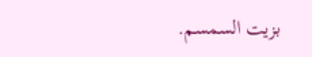بزيت السمسم.